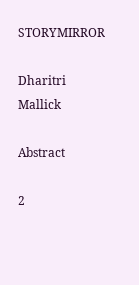STORYMIRROR

Dharitri Mallick

Abstract

2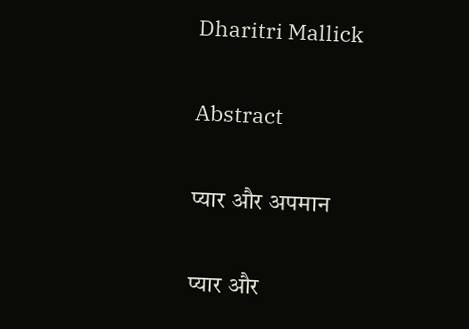Dharitri Mallick

Abstract

प्यार और अपमान

प्यार और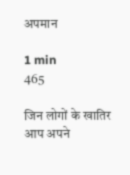अपमान

1 min
465

जिन लोगों के खातिर आप अपने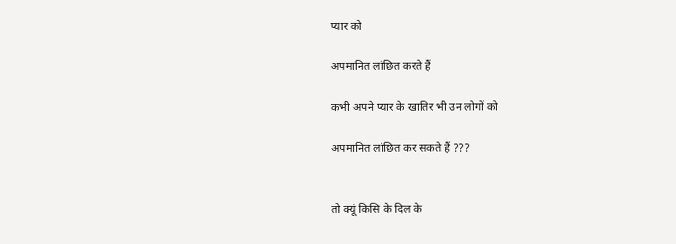प्यार को

अपमानित लांछित करते हैं

कभी अपने प्यार के खातिर भी उन लोगों को

अपमानित लांछित कर सकते हैं ???


तो क्यूं किसि के दिल के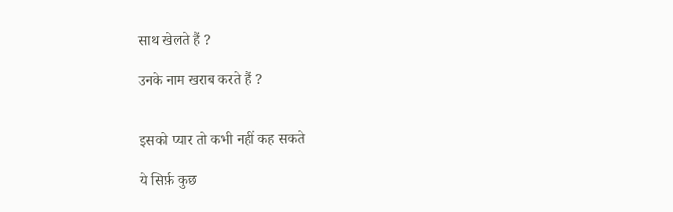साथ खेलते हैं ?

उनके नाम खराब करते हैं ?


इसको प्यार तो कभी नहीं कह सकते

ये सिर्फ़ कुछ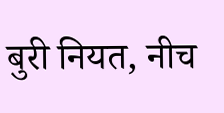बुरी नियत, नीच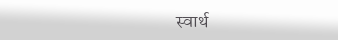स्वार्थ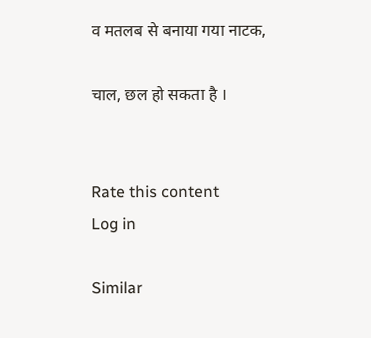व मतलब से बनाया गया नाटक,

चाल, छल हो सकता है ।


Rate this content
Log in

Similar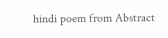hindi poem from Abstract